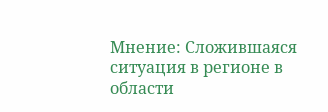Мнение: Сложившаяся ситуация в регионе в области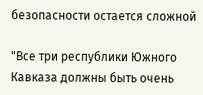безопасности остается сложной

"Все три республики Южного Кавказа должны быть очень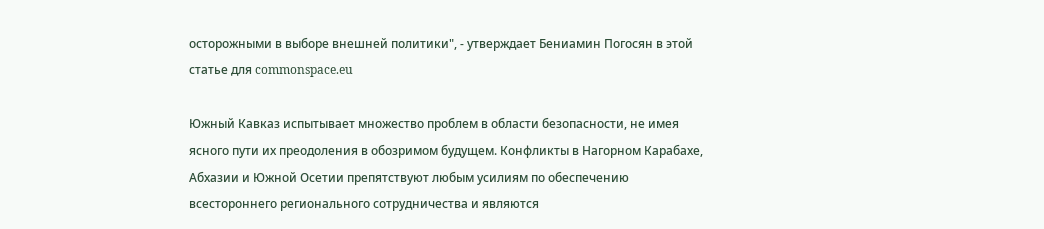осторожными в выборе внешней политики", - утверждает Бениамин Погосян в этой статье для commonspace.eu

Южный Кавказ испытывает множество проблем в области безопасности, не имея ясного пути их преодоления в обозримом будущем. Конфликты в Нагорном Карабахе, Абхазии и Южной Осетии препятствуют любым усилиям по обеспечению всестороннего регионального сотрудничества и являются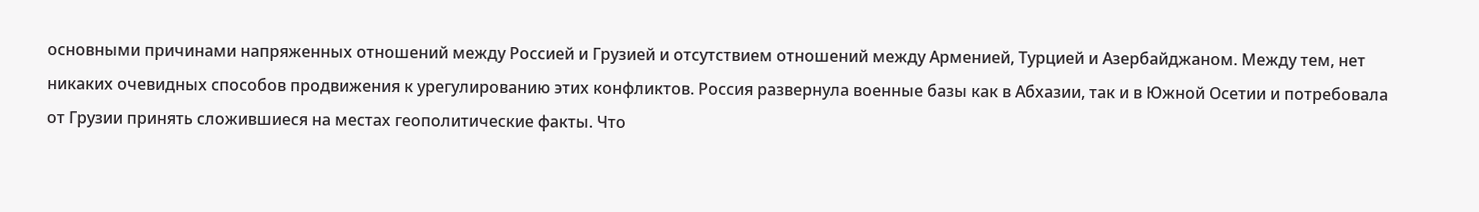основными причинами напряженных отношений между Россией и Грузией и отсутствием отношений между Арменией, Турцией и Азербайджаном. Между тем, нет никаких очевидных способов продвижения к урегулированию этих конфликтов. Россия развернула военные базы как в Абхазии, так и в Южной Осетии и потребовала от Грузии принять сложившиеся на местах геополитические факты. Что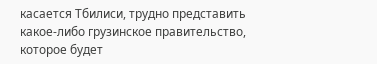касается Тбилиси, трудно представить какое-либо грузинское правительство, которое будет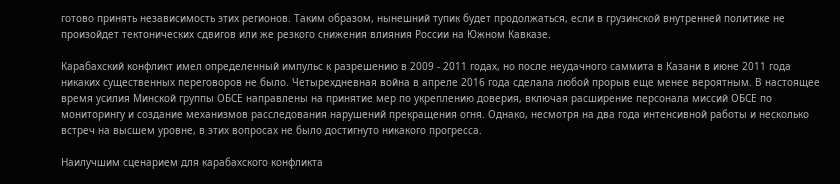готово принять независимость этих регионов. Таким образом, нынешний тупик будет продолжаться, если в грузинской внутренней политике не произойдет тектонических сдвигов или же резкого снижения влияния России на Южном Кавказе.

Карабахский конфликт имел определенный импульс к разрешению в 2009 - 2011 годах, но после неудачного саммита в Казани в июне 2011 года никаких существенных переговоров не было. Четырехдневная война в апреле 2016 года сделала любой прорыв еще менее вероятным. В настоящее время усилия Минской группы ОБСЕ направлены на принятие мер по укреплению доверия, включая расширение персонала миссий ОБСЕ по мониторингу и создание механизмов расследования нарушений прекращения огня. Однако, несмотря на два года интенсивной работы и несколько встреч на высшем уровне, в этих вопросах не было достигнуто никакого прогресса.

Наилучшим сценарием для карабахского конфликта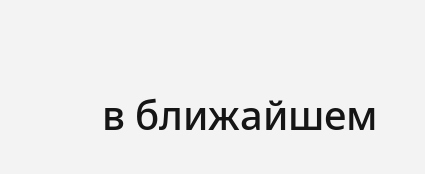в ближайшем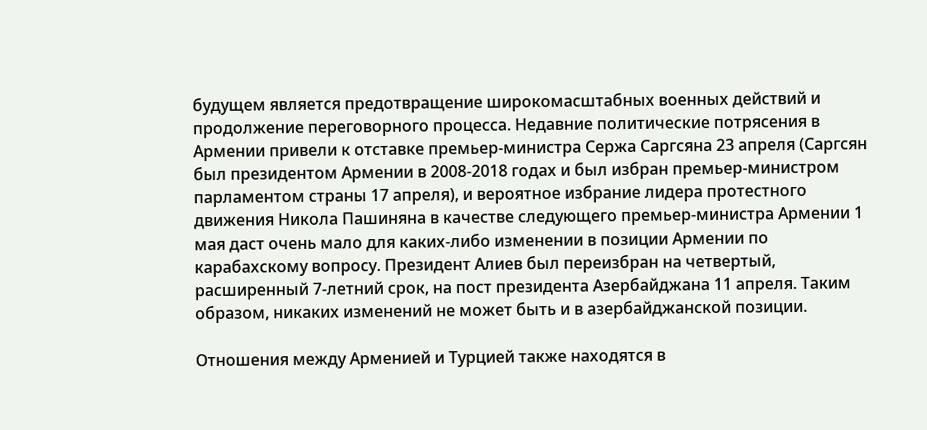будущем является предотвращение широкомасштабных военных действий и продолжение переговорного процесса. Недавние политические потрясения в Армении привели к отставке премьер-министра Сержа Саргсяна 23 апреля (Саргсян был президентом Армении в 2008-2018 годах и был избран премьер-министром парламентом страны 17 апреля), и вероятное избрание лидера протестного движения Никола Пашиняна в качестве следующего премьер-министра Армении 1 мая даст очень мало для каких-либо изменении в позиции Армении по карабахскому вопросу. Президент Алиев был переизбран на четвертый, расширенный 7-летний срок, на пост президента Азербайджана 11 апреля. Таким образом, никаких изменений не может быть и в азербайджанской позиции.

Отношения между Арменией и Турцией также находятся в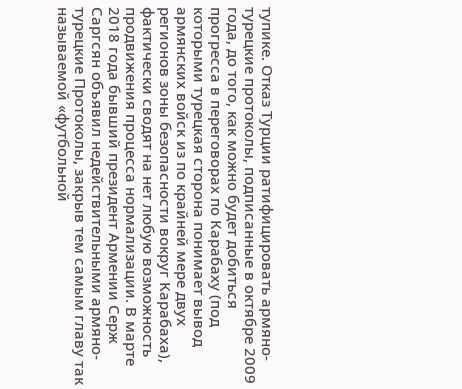тупике. Отказ Турции ратифицировать армяно-турецкие протоколы, подписанные в октябре 2009 года, до того, как можно будет добиться прогресса в переговорах по Карабаху (под которыми турецкая сторона понимает вывод армянских войск из по крайней мере двух регионов зоны безопасности вокруг Карабаха), фактически сводят на нет любую возможность продвижения процесса нормализации. В марте 2018 года бывший президент Армении Серж Саргсян объявил недействительными армяно-турецкие Протоколы, закрыв тем самым главу так называемой «футбольной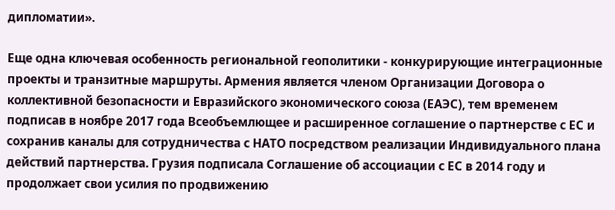дипломатии».

Еще одна ключевая особенность региональной геополитики - конкурирующие интеграционные проекты и транзитные маршруты. Армения является членом Организации Договора о коллективной безопасности и Евразийского экономического союза (ЕАЭС), тем временем подписав в ноябре 2017 года Всеобъемлющее и расширенное соглашение о партнерстве с ЕС и сохранив каналы для сотрудничества с НАТО посредством реализации Индивидуального плана действий партнерства. Грузия подписала Соглашение об ассоциации с ЕС в 2014 году и продолжает свои усилия по продвижению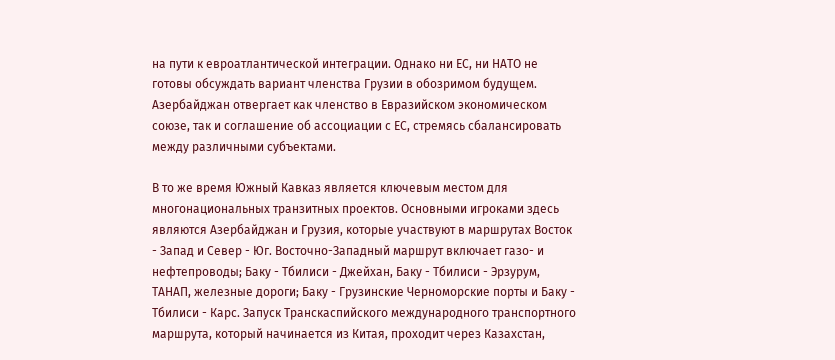на пути к евроатлантической интеграции. Однако ни ЕС, ни НАТО не готовы обсуждать вариант членства Грузии в обозримом будущем. Азербайджан отвергает как членство в Евразийском экономическом союзе, так и соглашение об ассоциации с ЕС, стремясь сбалансировать между различными субъектами.

В то же время Южный Кавказ является ключевым местом для многонациональных транзитных проектов. Основными игроками здесь являются Азербайджан и Грузия, которые участвуют в маршрутах Восток - Запад и Север - Юг. Восточно-Западный маршрут включает газо- и нефтепроводы; Баку - Тбилиси - Джейхан, Баку - Тбилиси - Эрзурум, ТАНАП, железные дороги; Баку - Грузинские Черноморские порты и Баку - Тбилиси - Карс. Запуск Транскаспийского международного транспортного маршрута, который начинается из Китая, проходит через Казахстан,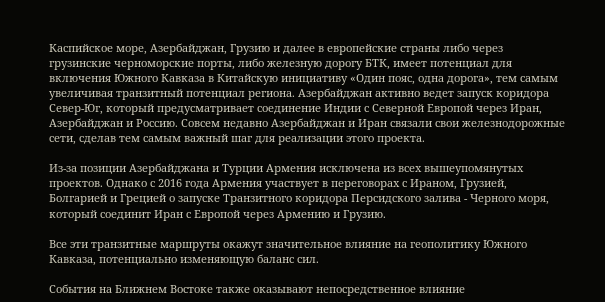Каспийское море, Азербайджан, Грузию и далее в европейские страны либо через грузинские черноморские порты, либо железную дорогу БТК, имеет потенциал для включения Южного Кавказа в Китайскую инициативу «Один пояс, одна дорога», тем самым увеличивая транзитный потенциал региона. Азербайджан активно ведет запуск коридора Север-Юг, который предусматривает соединение Индии с Северной Европой через Иран, Азербайджан и Россию. Совсем недавно Азербайджан и Иран связали свои железнодорожные сети, сделав тем самым важный шаг для реализации этого проекта.

Из-за позиции Азербайджана и Турции Армения исключена из всех вышеупомянутых проектов. Однако с 2016 года Армения участвует в переговорах с Ираном, Грузией, Болгарией и Грецией о запуске Транзитного коридора Персидского залива - Черного моря, который соединит Иран с Европой через Армению и Грузию.

Все эти транзитные маршруты окажут значительное влияние на геополитику Южного Кавказа, потенциально изменяющую баланс сил.

События на Ближнем Востоке также оказывают непосредственное влияние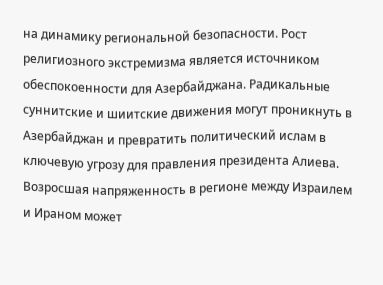на динамику региональной безопасности. Рост религиозного экстремизма является источником обеспокоенности для Азербайджана. Радикальные суннитские и шиитские движения могут проникнуть в Азербайджан и превратить политический ислам в ключевую угрозу для правления президента Алиева. Возросшая напряженность в регионе между Израилем и Ираном может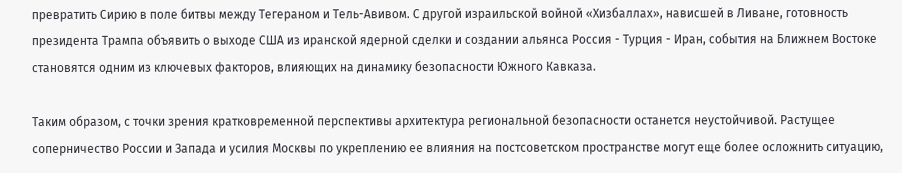превратить Сирию в поле битвы между Тегераном и Тель-Авивом. С другой израильской войной «Хизбаллах», нависшей в Ливане, готовность президента Трампа объявить о выходе США из иранской ядерной сделки и создании альянса Россия - Турция - Иран, события на Ближнем Востоке становятся одним из ключевых факторов, влияющих на динамику безопасности Южного Кавказа.

Таким образом, с точки зрения кратковременной перспективы архитектура региональной безопасности останется неустойчивой. Растущее соперничество России и Запада и усилия Москвы по укреплению ее влияния на постсоветском пространстве могут еще более осложнить ситуацию,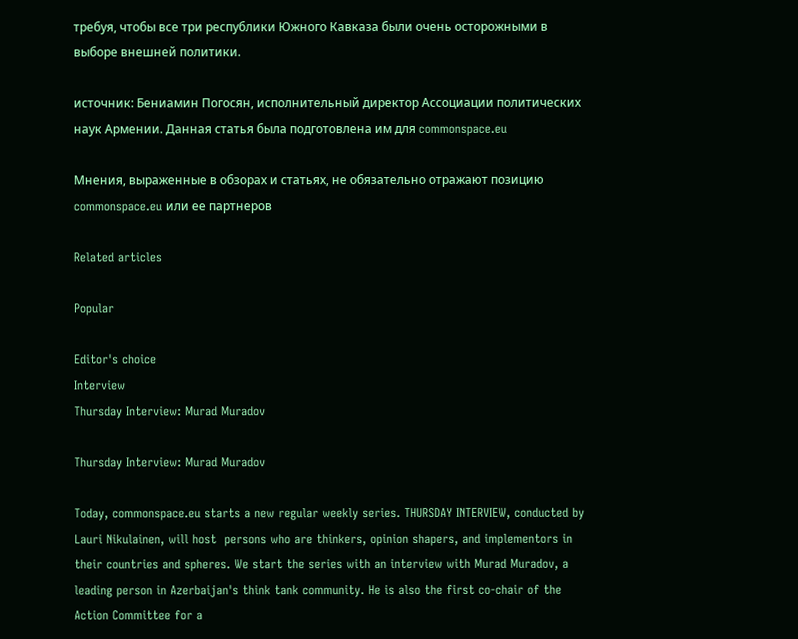требуя, чтобы все три республики Южного Кавказа были очень осторожными в выборе внешней политики.

источник: Бениамин Погосян, исполнительный директор Ассоциации политических наук Армении. Данная статья была подготовлена им для commonspace.eu

Мнения, выраженные в обзорах и статьях, не обязательно отражают позицию commonspace.eu или ее партнеров

Related articles

Popular

Editor's choice
Interview
Thursday Interview: Murad Muradov

Thursday Interview: Murad Muradov

Today, commonspace.eu starts a new regular weekly series. THURSDAY INTERVIEW, conducted by Lauri Nikulainen, will host  persons who are thinkers, opinion shapers, and implementors in their countries and spheres. We start the series with an interview with Murad Muradov, a leading person in Azerbaijan's think tank community. He is also the first co-chair of the Action Committee for a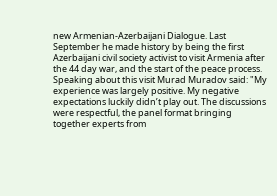new Armenian-Azerbaijani Dialogue. Last September he made history by being the first Azerbaijani civil society activist to visit Armenia after the 44 day war, and the start of the peace process. Speaking about this visit Murad Muradov said: "My experience was largely positive. My negative expectations luckily didn’t play out. The discussions were respectful, the panel format bringing together experts from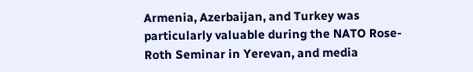Armenia, Azerbaijan, and Turkey was particularly valuable during the NATO Rose-Roth Seminar in Yerevan, and media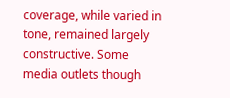coverage, while varied in tone, remained largely constructive. Some media outlets though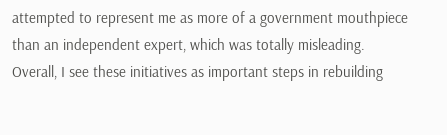attempted to represent me as more of a government mouthpiece than an independent expert, which was totally misleading.  Overall, I see these initiatives as important steps in rebuilding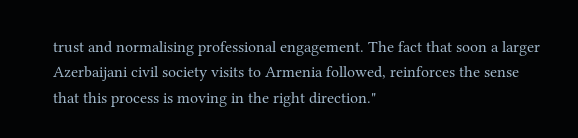trust and normalising professional engagement. The fact that soon a larger Azerbaijani civil society visits to Armenia followed, reinforces the sense that this process is moving in the right direction."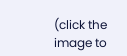(click the image to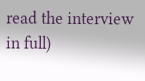read the interview in full)